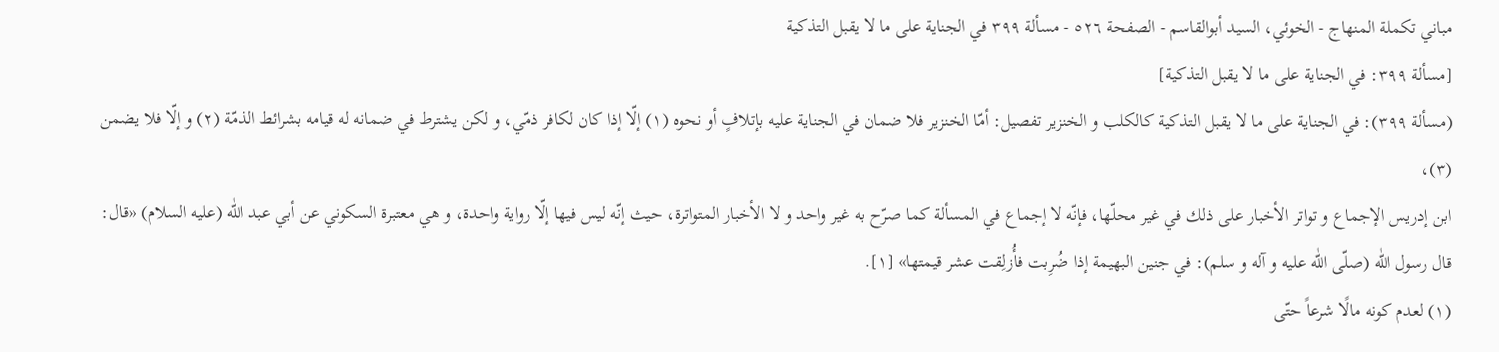مباني تكملة المنهاج - الخوئي، السيد أبوالقاسم - الصفحة ٥٢٦ - مسألة ٣٩٩ في الجناية على ما لا يقبل التذكية
[مسألة ٣٩٩: في الجناية على ما لا يقبل التذكية]
(مسألة ٣٩٩): في الجناية على ما لا يقبل التذكية كالكلب و الخنزير تفصيل: أمّا الخنزير فلا ضمان في الجناية عليه بإتلافٍ أو نحوه (١) إلّا إذا كان لكافر ذمّي، و لكن يشترط في ضمانه له قيامه بشرائط الذمّة (٢) و إلّا فلا يضمن (٣)،
ابن إدريس الإجماع و تواتر الأخبار على ذلك في غير محلّها، فإنّه لا إجماع في المسألة كما صرّح به غير واحد و لا الأخبار المتواترة، حيث إنّه ليس فيها إلّا رواية واحدة، و هي معتبرة السكوني عن أبي عبد اللّٰه (عليه السلام) «قال: قال رسول اللّٰه (صلّى اللّٰه عليه و آله و سلم): في جنين البهيمة إذا ضُرِبت فأُزلِقت عشر قيمتها» [١].
(١) لعدم كونه مالًا شرعاً حتّى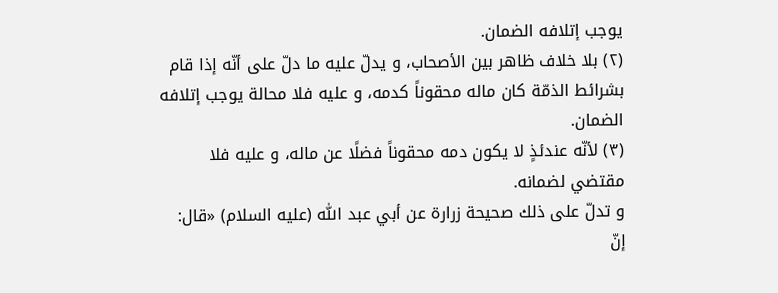يوجب إتلافه الضمان.
(٢) بلا خلاف ظاهر بين الأصحاب، و يدلّ عليه ما دلّ على أنّه إذا قام بشرائط الذمّة كان ماله محقوناً كدمه، و عليه فلا محالة يوجب إتلافه الضمان.
(٣) لأنّه عندئذٍ لا يكون دمه محقوناً فضلًا عن ماله، و عليه فلا مقتضي لضمانه.
و تدلّ على ذلك صحيحة زرارة عن أبي عبد اللّٰه (عليه السلام) «قال: إنّ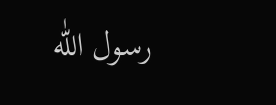رسول اللّٰه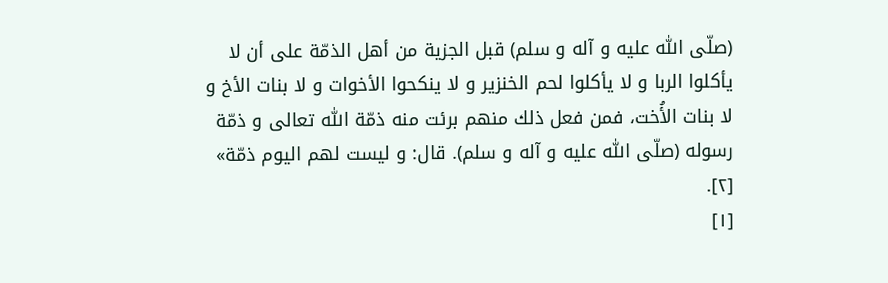(صلّى اللّٰه عليه و آله و سلم) قبل الجزية من أهل الذمّة على أن لا يأكلوا الربا و لا يأكلوا لحم الخنزير و لا ينكحوا الأخوات و لا بنات الأخ و لا بنات الأُخت، فمن فعل ذلك منهم برئت منه ذمّة اللّٰه تعالى و ذمّة رسوله (صلّى اللّٰه عليه و آله و سلم). قال: و ليست لهم اليوم ذمّة» [٢].
[١]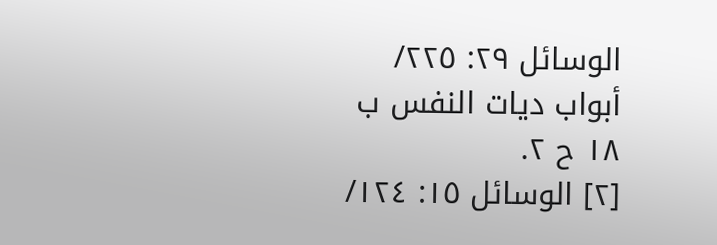الوسائل ٢٩: ٢٢٥/ أبواب ديات النفس ب ١٨ ح ٢.
[٢] الوسائل ١٥: ١٢٤/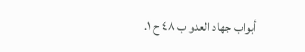أبواب جهاد العدو ب ٤٨ ح ١.